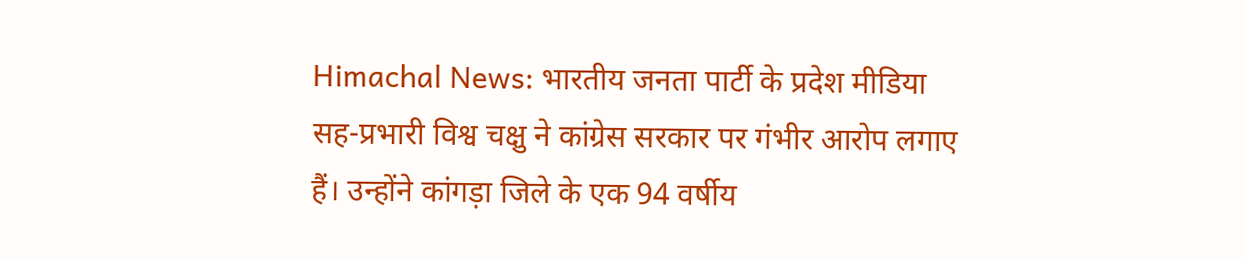Himachal News: भारतीय जनता पार्टी के प्रदेश मीडिया सह-प्रभारी विश्व चक्षु ने कांग्रेस सरकार पर गंभीर आरोप लगाए हैं। उन्होंने कांगड़ा जिले के एक 94 वर्षीय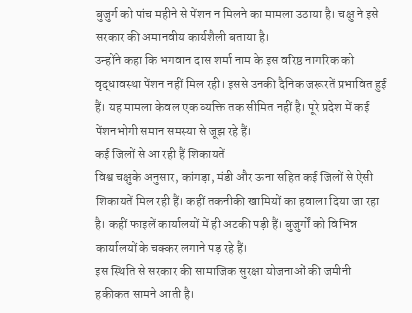बुजुर्ग को पांच महीने से पेंशन न मिलने का मामला उठाया है। चक्षु ने इसे सरकार की अमानवीय कार्यशैली बताया है।
उन्होंने कहा कि भगवान दास शर्मा नाम के इस वरिष्ठ नागरिक को वृद्धावस्था पेंशन नहीं मिल रही। इससे उनकी दैनिक जरूरतें प्रभावित हुई हैं। यह मामला केवल एक व्यक्ति तक सीमित नहीं है। पूरे प्रदेश में कई पेंशनभोगी समान समस्या से जूझ रहे हैं।
कई जिलों से आ रही हैं शिकायतें
विश्व चक्षुके अनुसार, कांगड़ा, मंडी और ऊना सहित कई जिलों से ऐसी शिकायतें मिल रही हैं। कहीं तकनीकी खामियों का हवाला दिया जा रहा है। कहीं फाइलें कार्यालयों में ही अटकी पड़ी हैं। बुजुर्गों को विभिन्न कार्यालयों के चक्कर लगाने पड़ रहे हैं।
इस स्थिति से सरकार की सामाजिक सुरक्षा योजनाओं की जमीनी हकीकत सामने आती है।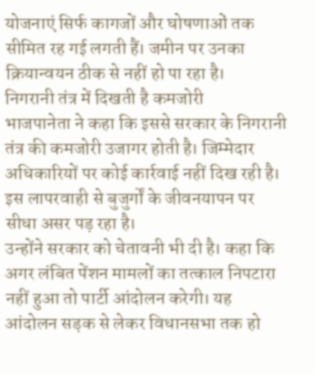योजनाएं सिर्फ कागजों और घोषणाओं तक सीमित रह गई लगती हैं। जमीन पर उनका क्रियान्वयन ठीक से नहीं हो पा रहा है।
निगरानी तंत्र में दिखती है कमजोरी
भाजपानेता ने कहा कि इससे सरकार के निगरानी तंत्र की कमजोरी उजागर होती है। जिम्मेदार अधिकारियों पर कोई कार्रवाई नहीं दिख रही है। इस लापरवाही से बुजुर्गों के जीवनयापन पर सीधा असर पड़ रहा है।
उन्होंने सरकार को चेतावनी भी दी है। कहा कि अगर लंबित पेंशन मामलों का तत्काल निपटारा नहीं हुआ तो पार्टी आंदोलन करेगी। यह आंदोलन सड़क से लेकर विधानसभा तक हो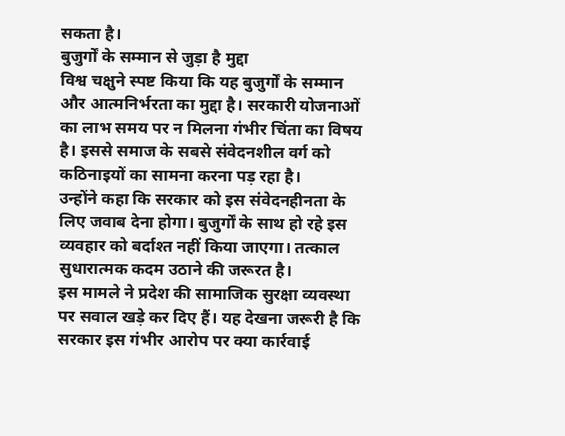सकता है।
बुजुर्गों के सम्मान से जुड़ा है मुद्दा
विश्व चक्षुने स्पष्ट किया कि यह बुजुर्गों के सम्मान और आत्मनिर्भरता का मुद्दा है। सरकारी योजनाओं का लाभ समय पर न मिलना गंभीर चिंता का विषय है। इससे समाज के सबसे संवेदनशील वर्ग को कठिनाइयों का सामना करना पड़ रहा है।
उन्होंने कहा कि सरकार को इस संवेदनहीनता के लिए जवाब देना होगा। बुजुर्गों के साथ हो रहे इस व्यवहार को बर्दाश्त नहीं किया जाएगा। तत्काल सुधारात्मक कदम उठाने की जरूरत है।
इस मामले ने प्रदेश की सामाजिक सुरक्षा व्यवस्था पर सवाल खड़े कर दिए हैं। यह देखना जरूरी है कि सरकार इस गंभीर आरोप पर क्या कार्रवाई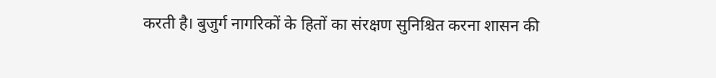करती है। बुजुर्ग नागरिकों के हितों का संरक्षण सुनिश्चित करना शासन की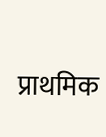प्राथमिक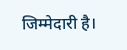जिम्मेदारी है।